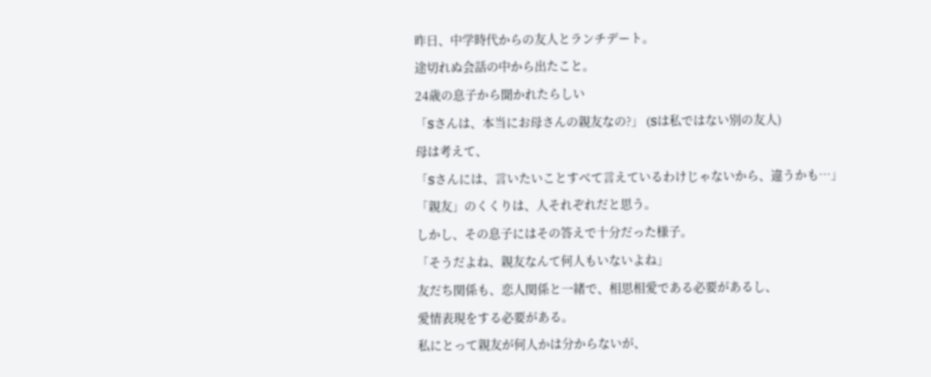昨日、中学時代からの友人とランチデート。
途切れぬ会話の中から出たこと。
24歳の息子から聞かれたらしい
「Sさんは、本当にお母さんの親友なの?」 (Sは私ではない別の友人)
母は考えて、
「Sさんには、言いたいことすべて言えているわけじゃないから、違うかも…」
「親友」のくくりは、人それぞれだと思う。
しかし、その息子にはその答えで十分だった様子。
「そうだよね、親友なんて何人もいないよね」
友だち関係も、恋人関係と一緒で、相思相愛である必要があるし、
愛情表現をする必要がある。
私にとって親友が何人かは分からないが、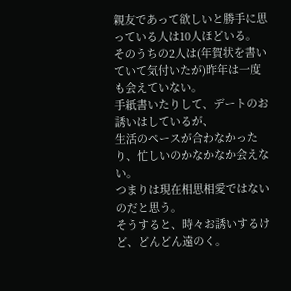親友であって欲しいと勝手に思っている人は10人ほどいる。
そのうちの2人は(年賀状を書いていて気付いたが)昨年は一度も会えていない。
手紙書いたりして、デートのお誘いはしているが、
生活のペースが合わなかったり、忙しいのかなかなか会えない。
つまりは現在相思相愛ではないのだと思う。
そうすると、時々お誘いするけど、どんどん遠のく。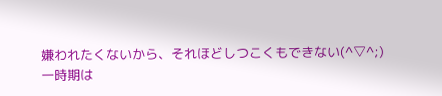嫌われたくないから、それほどしつこくもできない(^▽^;)
一時期は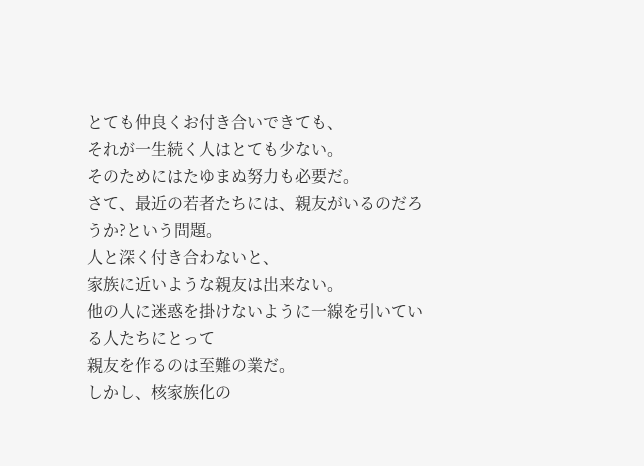とても仲良くお付き合いできても、
それが一生続く人はとても少ない。
そのためにはたゆまぬ努力も必要だ。
さて、最近の若者たちには、親友がいるのだろうか?という問題。
人と深く付き合わないと、
家族に近いような親友は出来ない。
他の人に迷惑を掛けないように一線を引いている人たちにとって
親友を作るのは至難の業だ。
しかし、核家族化の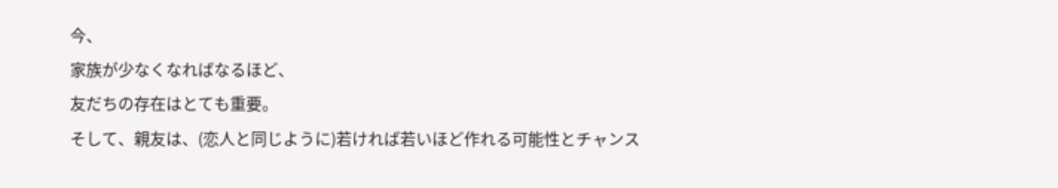今、
家族が少なくなればなるほど、
友だちの存在はとても重要。
そして、親友は、(恋人と同じように)若ければ若いほど作れる可能性とチャンス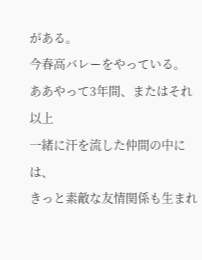がある。
今春高バレーをやっている。
ああやって3年間、またはそれ以上
一緒に汗を流した仲間の中には、
きっと素敵な友情関係も生まれ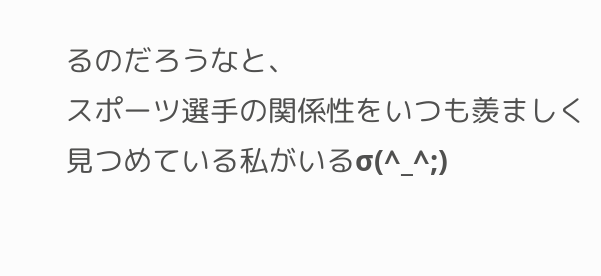るのだろうなと、
スポーツ選手の関係性をいつも羨ましく見つめている私がいるσ(^_^;)